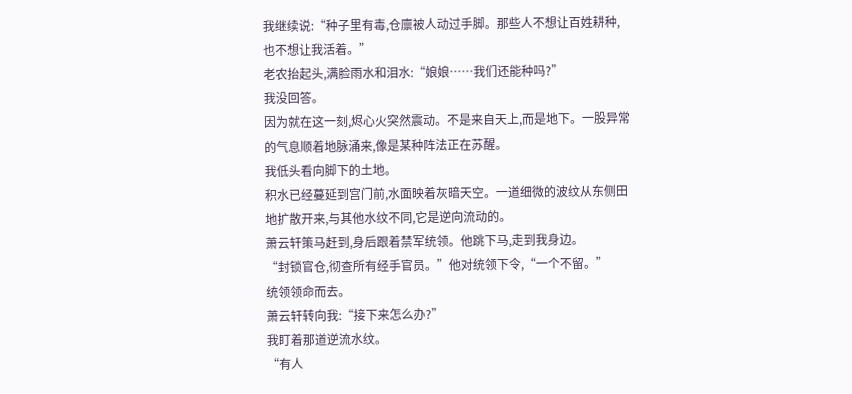我继续说:“种子里有毒,仓廪被人动过手脚。那些人不想让百姓耕种,也不想让我活着。”
老农抬起头,满脸雨水和泪水:“娘娘……我们还能种吗?”
我没回答。
因为就在这一刻,烬心火突然震动。不是来自天上,而是地下。一股异常的气息顺着地脉涌来,像是某种阵法正在苏醒。
我低头看向脚下的土地。
积水已经蔓延到宫门前,水面映着灰暗天空。一道细微的波纹从东侧田地扩散开来,与其他水纹不同,它是逆向流动的。
萧云轩策马赶到,身后跟着禁军统领。他跳下马,走到我身边。
“封锁官仓,彻查所有经手官员。”他对统领下令,“一个不留。”
统领领命而去。
萧云轩转向我:“接下来怎么办?”
我盯着那道逆流水纹。
“有人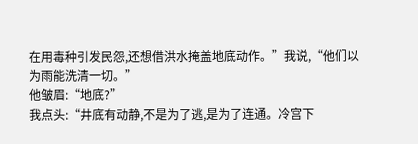在用毒种引发民怨,还想借洪水掩盖地底动作。”我说,“他们以为雨能洗清一切。”
他皱眉:“地底?”
我点头:“井底有动静,不是为了逃,是为了连通。冷宫下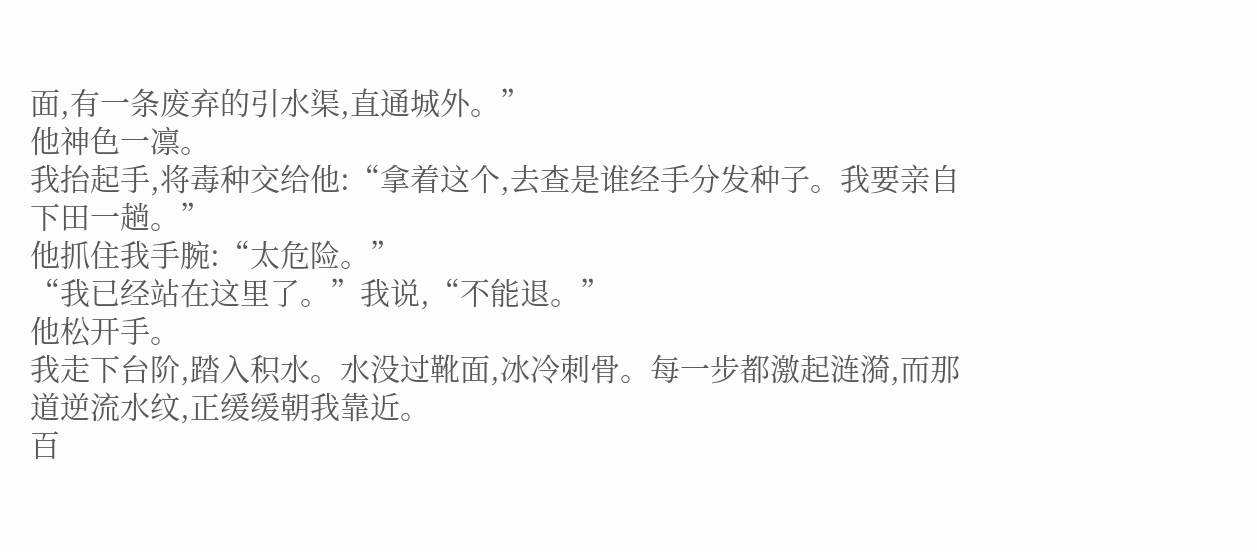面,有一条废弃的引水渠,直通城外。”
他神色一凛。
我抬起手,将毒种交给他:“拿着这个,去查是谁经手分发种子。我要亲自下田一趟。”
他抓住我手腕:“太危险。”
“我已经站在这里了。”我说,“不能退。”
他松开手。
我走下台阶,踏入积水。水没过靴面,冰冷刺骨。每一步都激起涟漪,而那道逆流水纹,正缓缓朝我靠近。
百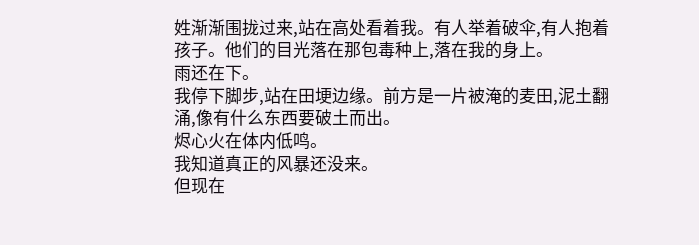姓渐渐围拢过来,站在高处看着我。有人举着破伞,有人抱着孩子。他们的目光落在那包毒种上,落在我的身上。
雨还在下。
我停下脚步,站在田埂边缘。前方是一片被淹的麦田,泥土翻涌,像有什么东西要破土而出。
烬心火在体内低鸣。
我知道真正的风暴还没来。
但现在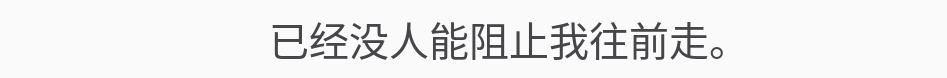已经没人能阻止我往前走。